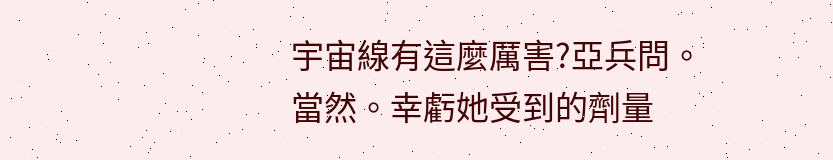宇宙線有這麼厲害?亞兵問。
當然。幸虧她受到的劑量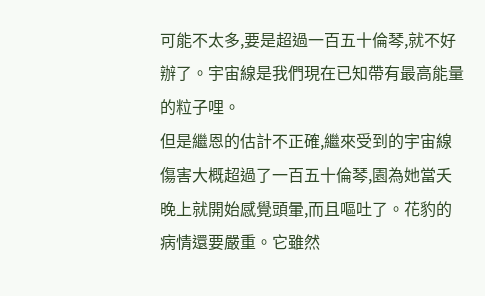可能不太多,要是超過一百五十倫琴,就不好辦了。宇宙線是我們現在已知帶有最高能量的粒子哩。
但是繼恩的估計不正確,繼來受到的宇宙線傷害大概超過了一百五十倫琴,園為她當夭晚上就開始感覺頭暈,而且嘔吐了。花豹的病情還要嚴重。它雖然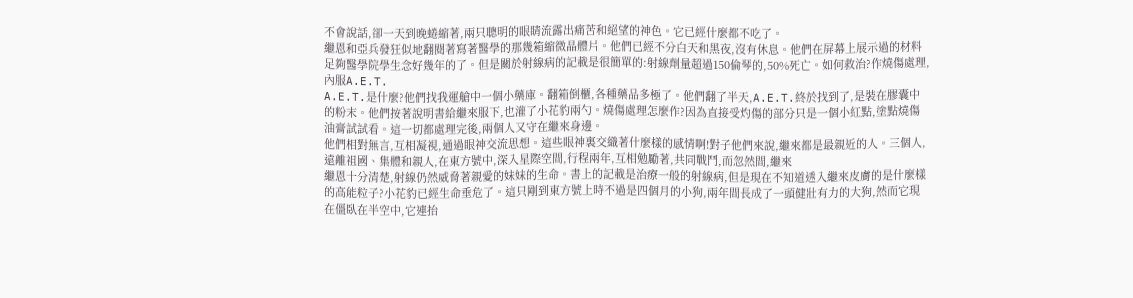不會說話,卻一天到晚蜷縮著,兩只聰明的眼睛流露出痛苦和絕望的神色。它已經什麼都不吃了。
繼恩和亞兵發狂似地翻閱著寫著醫學的那幾箱縮微晶體片。他們已經不分白天和黑夜,沒有休息。他們在屏幕上展示過的材料足夠醫學院學生念好幾年的了。但是關於射線病的記載是很簡單的:射線劑量超過150倫琴的,50%死亡。如何救治?作燒傷處理,內服A.E.T.
A.E.T.是什麼?他們找我運艙中一個小藥庫。翻箱倒櫃,各種藥品多極了。他們翻了半天,A.E.T.終於找到了,是裝在膠囊中的粉末。他們按著說明書給繼來服下,也灌了小花豹兩勺。燒傷處理怎麼作?因為直接受灼傷的部分只是一個小紅點,塗點燒傷油膏試試看。這一切都處理完後,兩個人又守在繼來身邊。
他們相對無言,互相凝視,通過眼神交流思想。這些眼神裏交織著什麼樣的感情啊!對子他們來說,繼來都是最親近的人。三個人,遠離祖國、集體和親人,在東方號中,深入星際空間,行程兩年,互相勉勵著,共同戰鬥,而忽然間,繼來
繼恩十分清楚,射線仍然威脅著親愛的妹妹的生命。書上的記載是治療一般的射線病,但是現在不知道透入繼來皮膚的是什麼樣的高能粒子?小花豹已經生命垂危了。這只剛到東方號上時不過是四個月的小狗,兩年間長成了一頭健壯有力的大狗,然而它現在僵臥在半空中,它連抬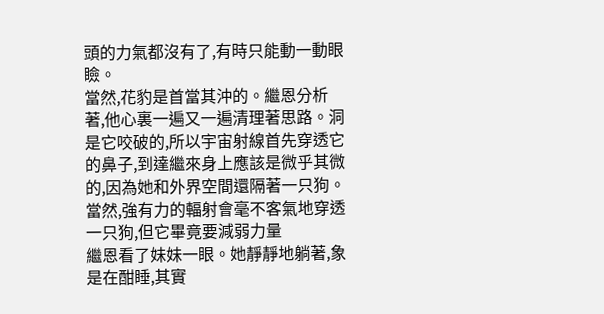頭的力氣都沒有了,有時只能動一動眼瞼。
當然,花豹是首當其沖的。繼恩分析著,他心裏一遍又一遍清理著思路。洞是它咬破的,所以宇宙射線首先穿透它的鼻子,到達繼來身上應該是微乎其微的,因為她和外界空間還隔著一只狗。當然,強有力的輻射會毫不客氣地穿透一只狗,但它畢竟要減弱力量
繼恩看了妹妹一眼。她靜靜地躺著,象是在酣睡,其實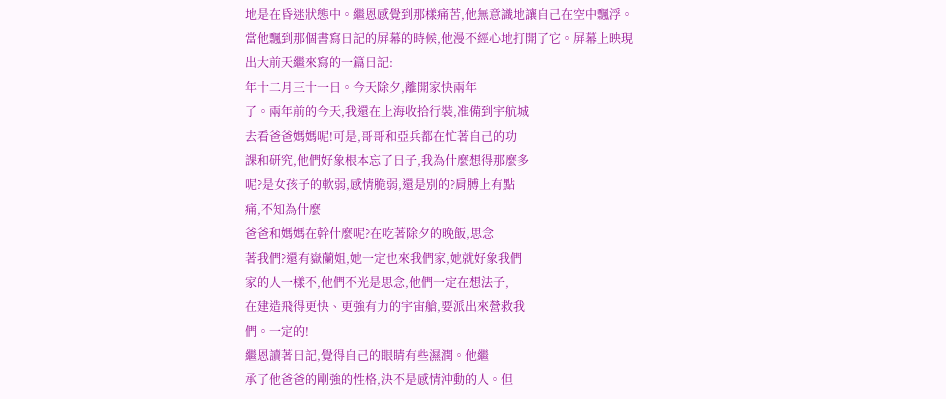地是在昏迷狀態中。繼恩感覺到那樣痛苦,他無意識地讓自己在空中飄浮。當他飄到那個書寫日記的屏幕的時候,他漫不經心地打開了它。屏幕上映現出大前天繼來寫的一篇日記:
年十二月三十一日。今天除夕,離開家快兩年
了。兩年前的今天,我還在上海收拾行裝,准備到宇航城
去看爸爸媽媽呢!可是,哥哥和亞兵都在忙著自己的功
課和研究,他們好象根本忘了日子,我為什麼想得那麼多
呢?是女孩子的軟弱,感情脆弱,還是別的?肩膊上有點
痛,不知為什麼
爸爸和媽媽在幹什麼呢?在吃著除夕的晚飯,思念
著我們?還有嶽蘭姐,她一定也來我們家,她就好象我們
家的人一樣不,他們不光是思念,他們一定在想法子,
在建造飛得更快、更強有力的宇宙艙,要派出來營救我
們。一定的!
繼恩讀著日記,覺得自己的眼睛有些濕潤。他繼
承了他爸爸的剛強的性格,決不是感情沖動的人。但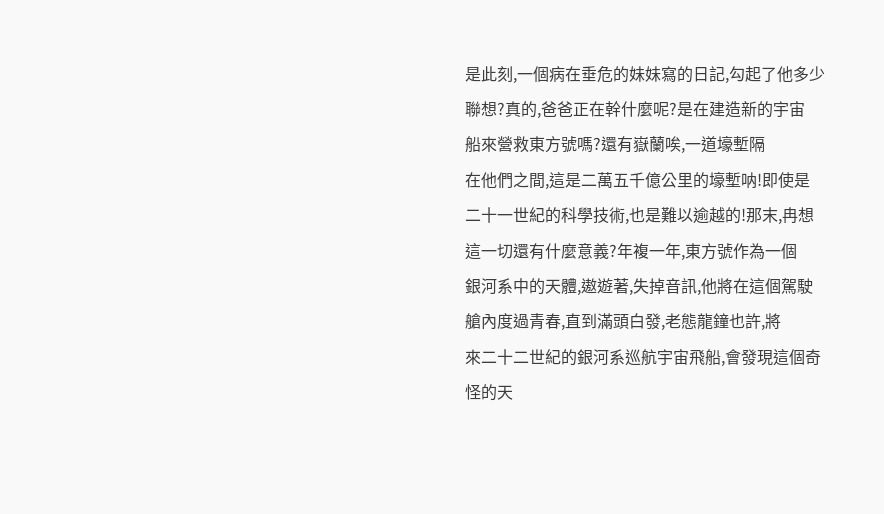是此刻,一個病在垂危的妹妹寫的日記,勾起了他多少
聯想?真的,爸爸正在幹什麼呢?是在建造新的宇宙
船來營救東方號嗎?還有嶽蘭唉,一道壕塹隔
在他們之間,這是二萬五千億公里的壕塹呐!即使是
二十一世紀的科學技術,也是難以逾越的!那末,冉想
這一切還有什麼意義?年複一年,東方號作為一個
銀河系中的天體,遨遊著,失掉音訊,他將在這個駕駛
艙內度過青春,直到滿頭白發,老態龍鐘也許,將
來二十二世紀的銀河系巡航宇宙飛船,會發現這個奇
怪的天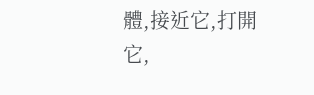體,接近它,打開它,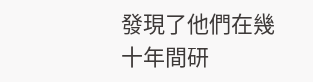發現了他們在幾十年間研